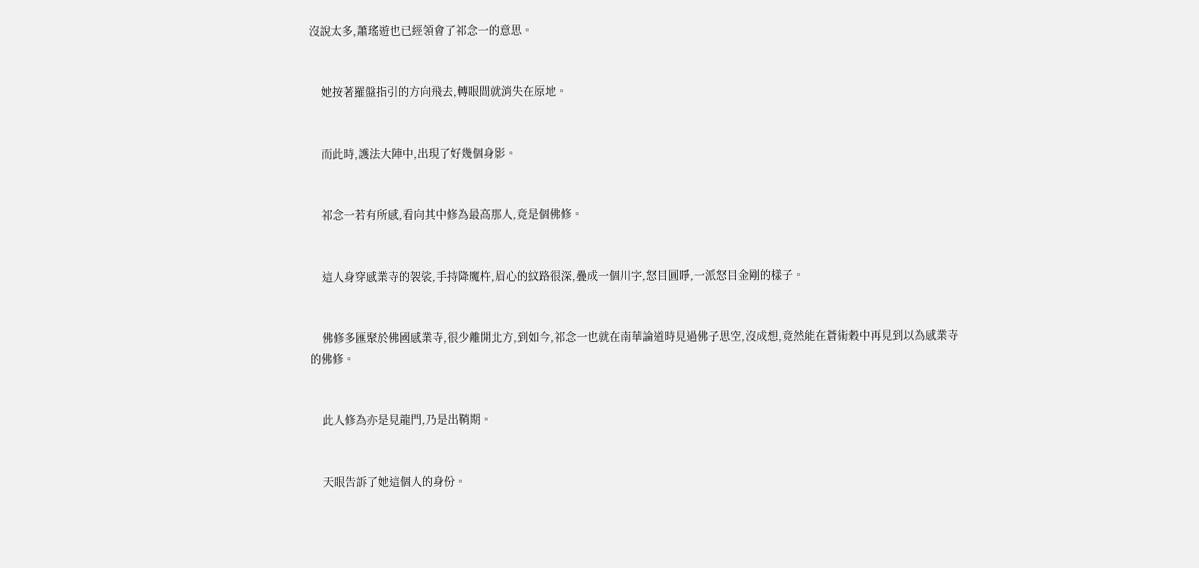沒說太多,蕭瑤遊也已經領會了祁念一的意思。


    她按著羅盤指引的方向飛去,轉眼間就消失在原地。


    而此時,護法大陣中,出現了好幾個身影。


    祁念一若有所感,看向其中修為最高那人,竟是個佛修。


    這人身穿感業寺的袈裟,手持降魔杵,眉心的紋路很深,疊成一個川字,怒目圓睜,一派怒目金剛的樣子。


    佛修多匯聚於佛國感業寺,很少離開北方,到如今,祁念一也就在南華論道時見過佛子思空,沒成想,竟然能在蒼術穀中再見到以為感業寺的佛修。


    此人修為亦是見龍門,乃是出鞘期。


    天眼告訴了她這個人的身份。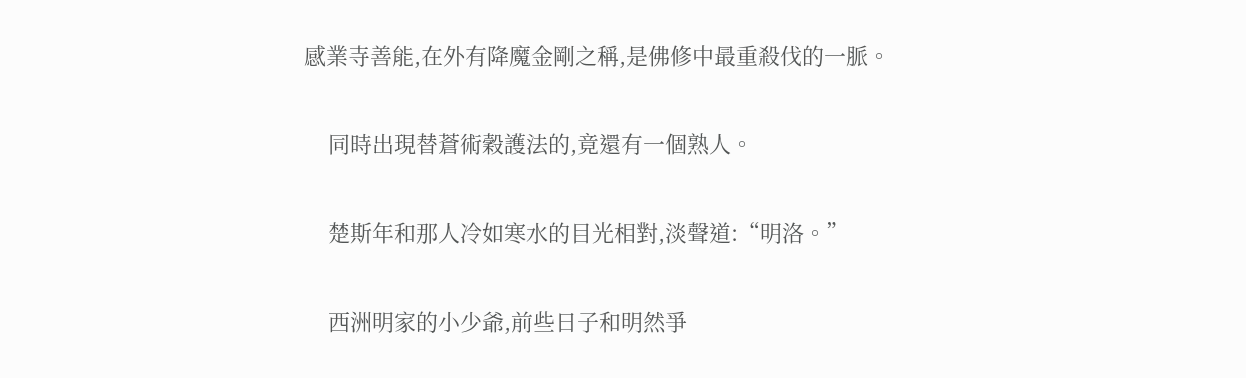感業寺善能,在外有降魔金剛之稱,是佛修中最重殺伐的一脈。


    同時出現替蒼術穀護法的,竟還有一個熟人。


    楚斯年和那人冷如寒水的目光相對,淡聲道:“明洛。”


    西洲明家的小少爺,前些日子和明然爭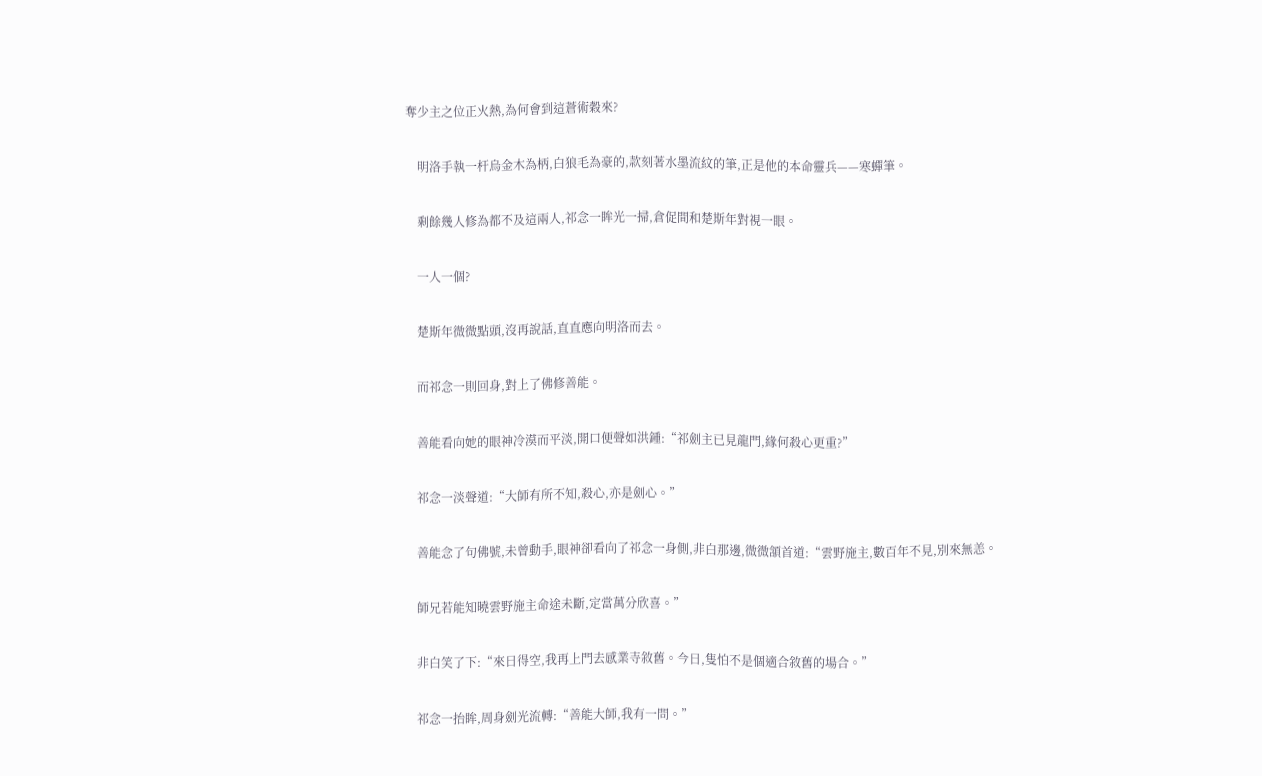奪少主之位正火熱,為何會到這蒼術穀來?


    明洛手執一杆烏金木為柄,白狼毛為豪的,款刻著水墨流紋的筆,正是他的本命靈兵——寒蟬筆。


    剩餘幾人修為都不及這兩人,祁念一眸光一掃,倉促間和楚斯年對視一眼。


    一人一個?


    楚斯年微微點頭,沒再說話,直直應向明洛而去。


    而祁念一則回身,對上了佛修善能。


    善能看向她的眼神冷漠而平淡,開口便聲如洪鍾:“祁劍主已見龍門,緣何殺心更重?”


    祁念一淡聲道:“大師有所不知,殺心,亦是劍心。”


    善能念了句佛號,未曾動手,眼神卻看向了祁念一身側,非白那邊,微微頷首道:“雲野施主,數百年不見,別來無恙。


    師兄若能知曉雲野施主命途未斷,定當萬分欣喜。”


    非白笑了下:“來日得空,我再上門去感業寺敘舊。今日,隻怕不是個適合敘舊的場合。”


    祁念一抬眸,周身劍光流轉:“善能大師,我有一問。”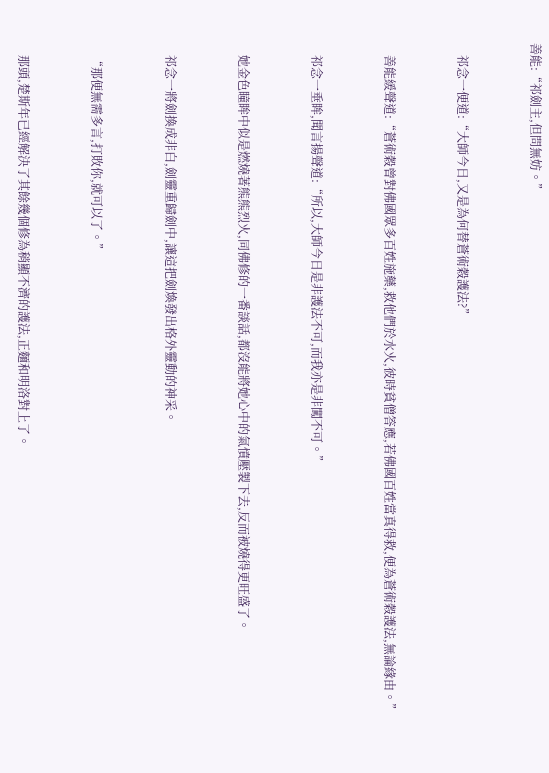善能:“祁劍主,但問無妨。”


    祁念一便道:“大師今日,又是為何替蒼術穀護法?”


    善能緩聲道:“蒼術穀曾對佛國眾多百姓施藥,救他們於水火,彼時貧僧答應,若佛國百姓當真得救,便為蒼術穀護法,無論緣由。”


    祁念一垂眸,聞言揚聲道:“所以,大師今日是非護法不可,而我亦是非闖不可。”


    她金色瞳眸中似是燃燒著熊熊烈火,同佛修的一番談話,都沒能將她心中的氣憤壓製下去,反而被燒得更旺盛了。


    祁念一將劍換成非白,劍靈重歸劍中,讓這把劍煥發出格外靈動的神采。


    “那便無需多言,打敗你,就可以了。”


    那頭,楚斯年已經解決了其餘幾個修為稍顯不濟的護法,正麵和明洛對上了。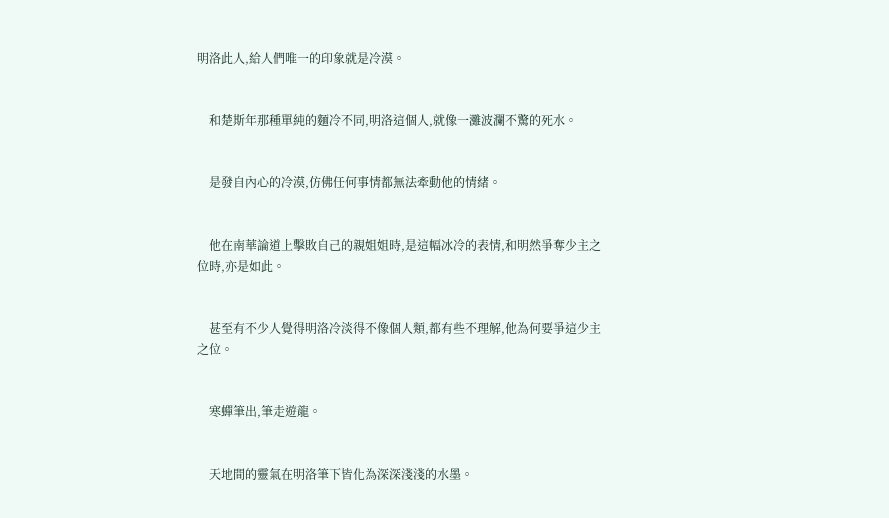明洛此人,給人們唯一的印象就是冷漠。


    和楚斯年那種單純的麵冷不同,明洛這個人,就像一灘波瀾不驚的死水。


    是發自內心的冷漠,仿佛任何事情都無法牽動他的情緒。


    他在南華論道上擊敗自己的親姐姐時,是這幅冰冷的表情,和明然爭奪少主之位時,亦是如此。


    甚至有不少人覺得明洛冷淡得不像個人類,都有些不理解,他為何要爭這少主之位。


    寒蟬筆出,筆走遊龍。


    天地間的靈氣在明洛筆下皆化為深深淺淺的水墨。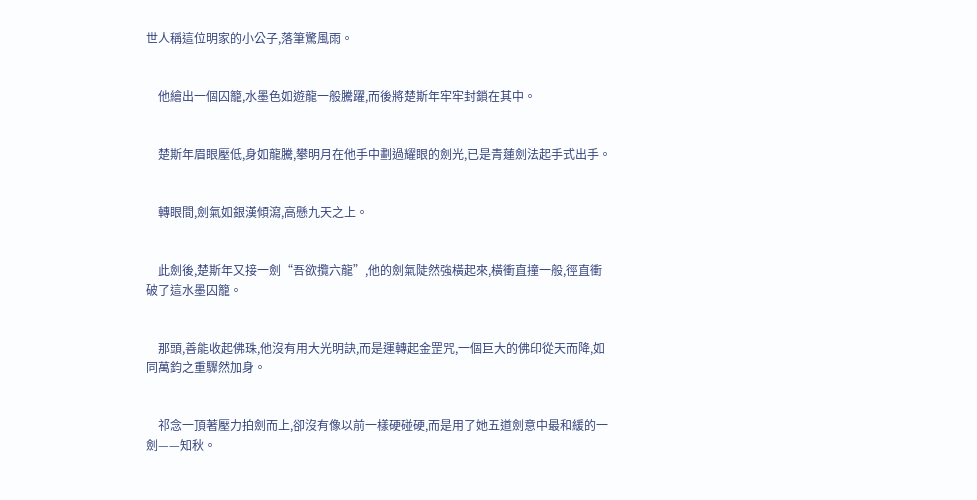世人稱這位明家的小公子,落筆驚風雨。


    他繪出一個囚籠,水墨色如遊龍一般騰躍,而後將楚斯年牢牢封鎖在其中。


    楚斯年眉眼壓低,身如龍騰,攀明月在他手中劃過耀眼的劍光,已是青蓮劍法起手式出手。


    轉眼間,劍氣如銀漢傾瀉,高懸九天之上。


    此劍後,楚斯年又接一劍“吾欲攬六龍”,他的劍氣陡然強橫起來,橫衝直撞一般,徑直衝破了這水墨囚籠。


    那頭,善能收起佛珠,他沒有用大光明訣,而是運轉起金罡咒,一個巨大的佛印從天而降,如同萬鈞之重驟然加身。


    祁念一頂著壓力拍劍而上,卻沒有像以前一樣硬碰硬,而是用了她五道劍意中最和緩的一劍——知秋。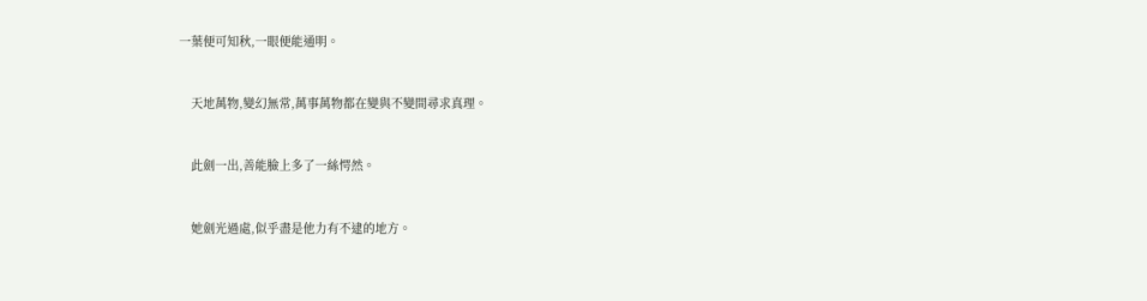一葉便可知秋,一眼便能通明。


    天地萬物,變幻無常,萬事萬物都在變與不變間尋求真理。


    此劍一出,善能臉上多了一絲愕然。


    她劍光過處,似乎盡是他力有不逮的地方。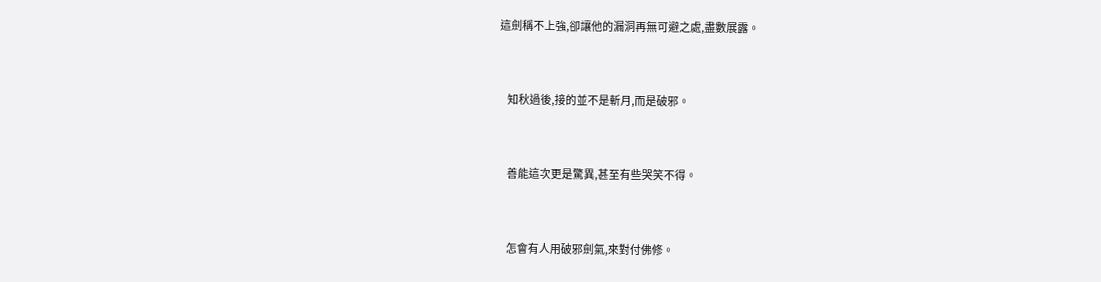這劍稱不上強,卻讓他的漏洞再無可避之處,盡數展露。


    知秋過後,接的並不是斬月,而是破邪。


    善能這次更是驚異,甚至有些哭笑不得。


    怎會有人用破邪劍氣,來對付佛修。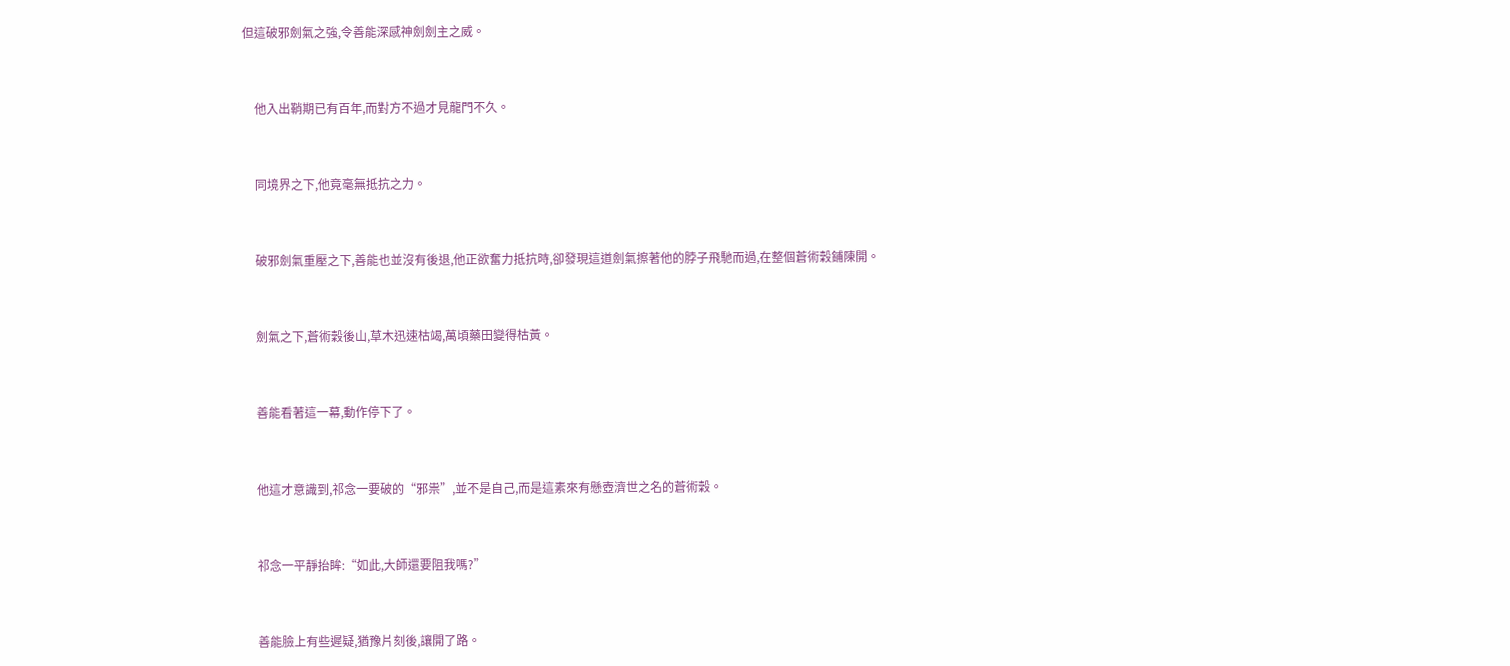但這破邪劍氣之強,令善能深感神劍劍主之威。


    他入出鞘期已有百年,而對方不過才見龍門不久。


    同境界之下,他竟毫無抵抗之力。


    破邪劍氣重壓之下,善能也並沒有後退,他正欲奮力抵抗時,卻發現這道劍氣擦著他的脖子飛馳而過,在整個蒼術穀鋪陳開。


    劍氣之下,蒼術穀後山,草木迅速枯竭,萬頃藥田變得枯黃。


    善能看著這一幕,動作停下了。


    他這才意識到,祁念一要破的“邪祟”,並不是自己,而是這素來有懸壺濟世之名的蒼術穀。


    祁念一平靜抬眸:“如此,大師還要阻我嗎?”


    善能臉上有些遲疑,猶豫片刻後,讓開了路。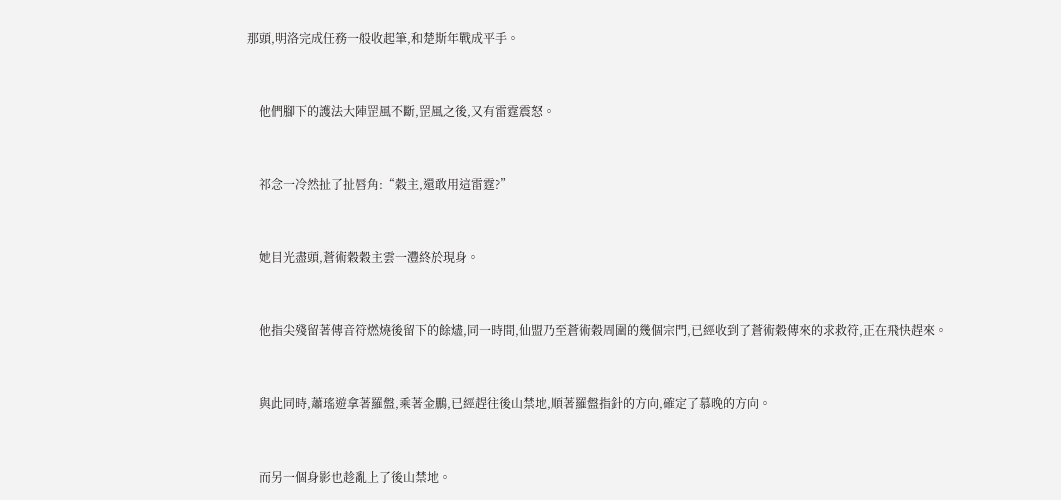那頭,明洛完成任務一般收起筆,和楚斯年戰成平手。


    他們腳下的護法大陣罡風不斷,罡風之後,又有雷霆震怒。


    祁念一冷然扯了扯唇角:“穀主,還敢用這雷霆?”


    她目光盡頭,蒼術穀穀主雲一灃終於現身。


    他指尖殘留著傳音符燃燒後留下的餘燼,同一時間,仙盟乃至蒼術穀周圍的幾個宗門,已經收到了蒼術穀傳來的求救符,正在飛快趕來。


    與此同時,蕭瑤遊拿著羅盤,乘著金鵬,已經趕往後山禁地,順著羅盤指針的方向,確定了慕晚的方向。


    而另一個身影也趁亂上了後山禁地。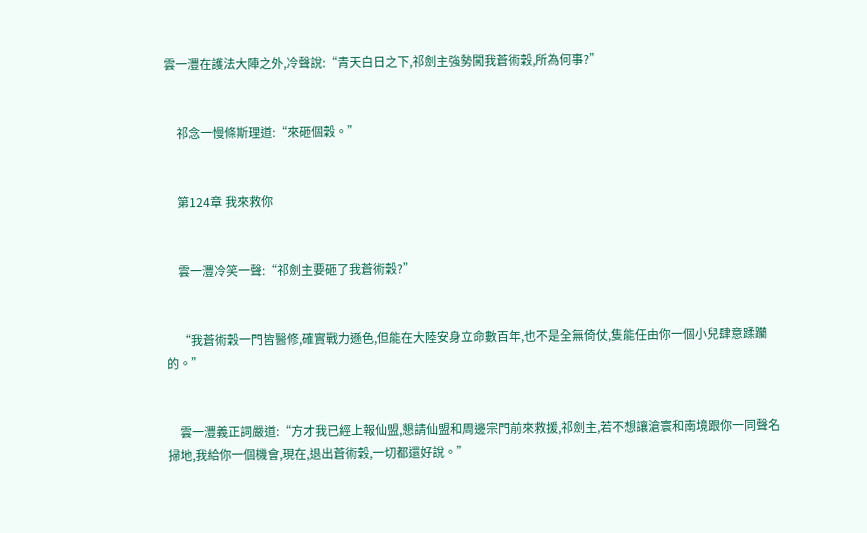雲一灃在護法大陣之外,冷聲說:“青天白日之下,祁劍主強勢闖我蒼術穀,所為何事?”


    祁念一慢條斯理道:“來砸個穀。”


    第124章 我來救你


    雲一灃冷笑一聲:“祁劍主要砸了我蒼術穀?”


    “我蒼術穀一門皆醫修,確實戰力遜色,但能在大陸安身立命數百年,也不是全無倚仗,隻能任由你一個小兒肆意蹂躪的。”


    雲一灃義正詞嚴道:“方才我已經上報仙盟,懇請仙盟和周邊宗門前來救援,祁劍主,若不想讓滄寰和南境跟你一同聲名掃地,我給你一個機會,現在,退出蒼術穀,一切都還好說。”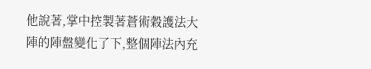他說著,掌中控製著蒼術穀護法大陣的陣盤變化了下,整個陣法內充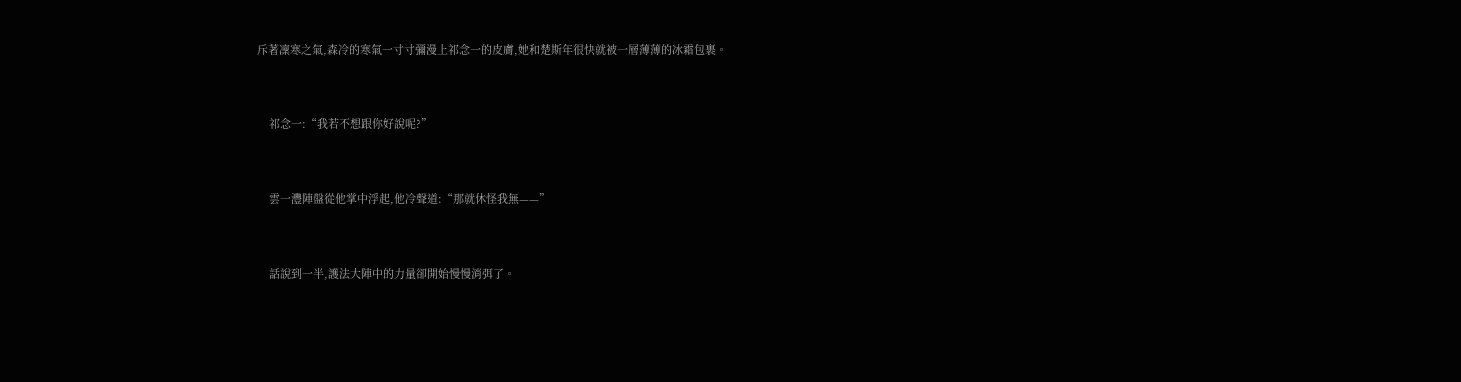斥著凜寒之氣,森冷的寒氣一寸寸彌漫上祁念一的皮膚,她和楚斯年很快就被一層薄薄的冰霜包裹。


    祁念一:“我若不想跟你好說呢?”


    雲一灃陣盤從他掌中浮起,他冷聲道:“那就休怪我無——”


    話說到一半,護法大陣中的力量卻開始慢慢消弭了。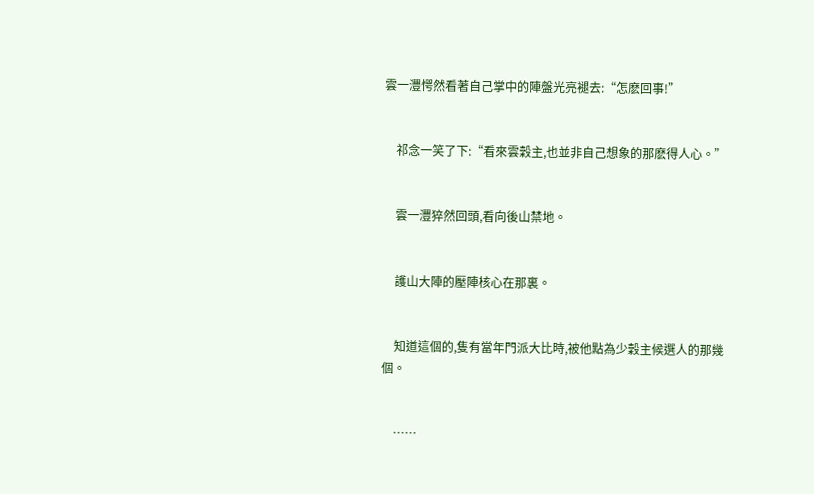雲一灃愕然看著自己掌中的陣盤光亮褪去:“怎麽回事!”


    祁念一笑了下:“看來雲穀主,也並非自己想象的那麽得人心。”


    雲一灃猝然回頭,看向後山禁地。


    護山大陣的壓陣核心在那裏。


    知道這個的,隻有當年門派大比時,被他點為少穀主候選人的那幾個。


    ……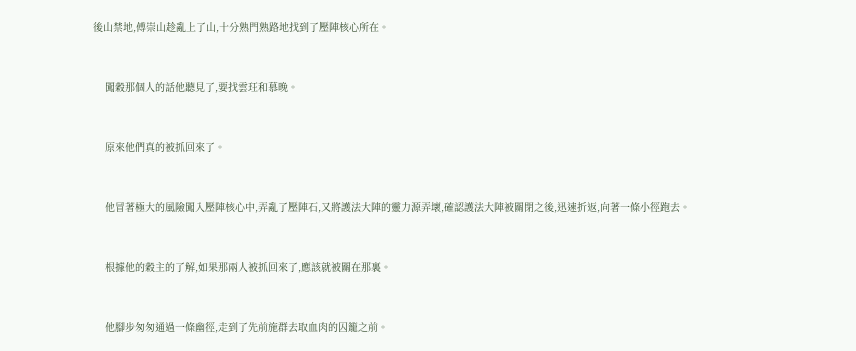後山禁地,傅崇山趁亂上了山,十分熟門熟路地找到了壓陣核心所在。


    闖穀那個人的話他聽見了,要找雲玨和慕晚。


    原來他們真的被抓回來了。


    他冒著極大的風險闖入壓陣核心中,弄亂了壓陣石,又將護法大陣的靈力源弄壞,確認護法大陣被關閉之後,迅速折返,向著一條小徑跑去。


    根據他的穀主的了解,如果那兩人被抓回來了,應該就被關在那裏。


    他腳步匆匆通過一條幽徑,走到了先前施群去取血肉的囚籠之前。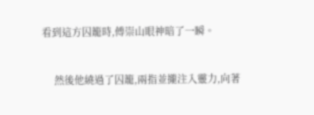看到這方囚籠時,傅崇山眼神暗了一瞬。


    然後他繞過了囚籠,兩指並攏注入靈力,向著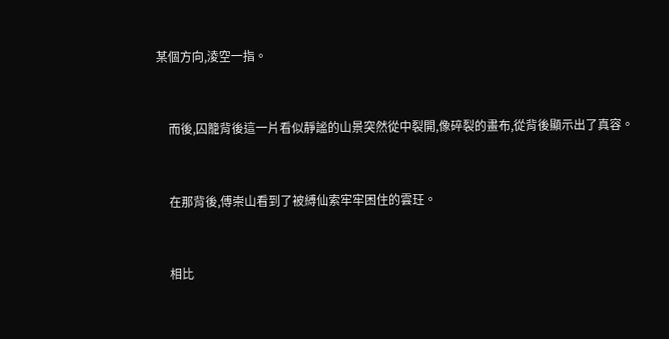某個方向,淩空一指。


    而後,囚籠背後這一片看似靜謐的山景突然從中裂開,像碎裂的畫布,從背後顯示出了真容。


    在那背後,傅崇山看到了被縛仙索牢牢困住的雲玨。


    相比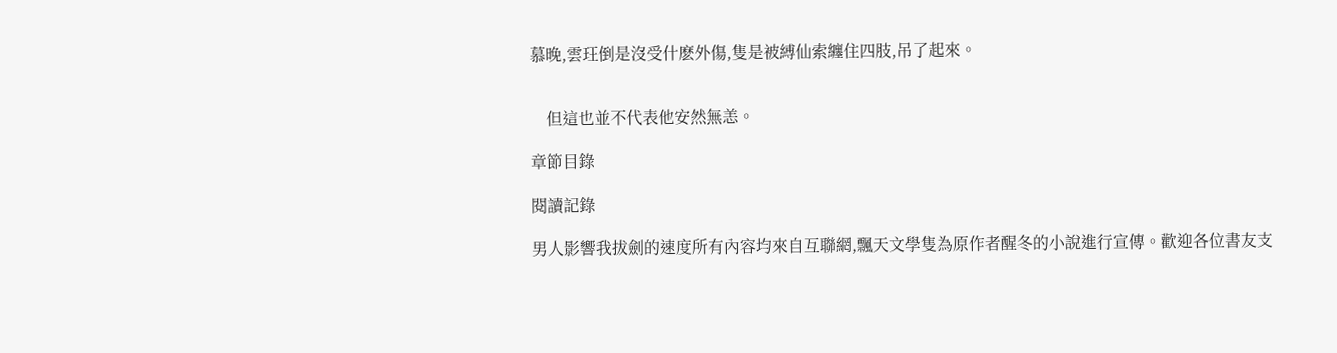慕晚,雲玨倒是沒受什麽外傷,隻是被縛仙索纏住四肢,吊了起來。


    但這也並不代表他安然無恙。

章節目錄

閱讀記錄

男人影響我拔劍的速度所有內容均來自互聯網,飄天文學隻為原作者醒冬的小說進行宣傳。歡迎各位書友支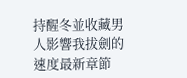持醒冬並收藏男人影響我拔劍的速度最新章節